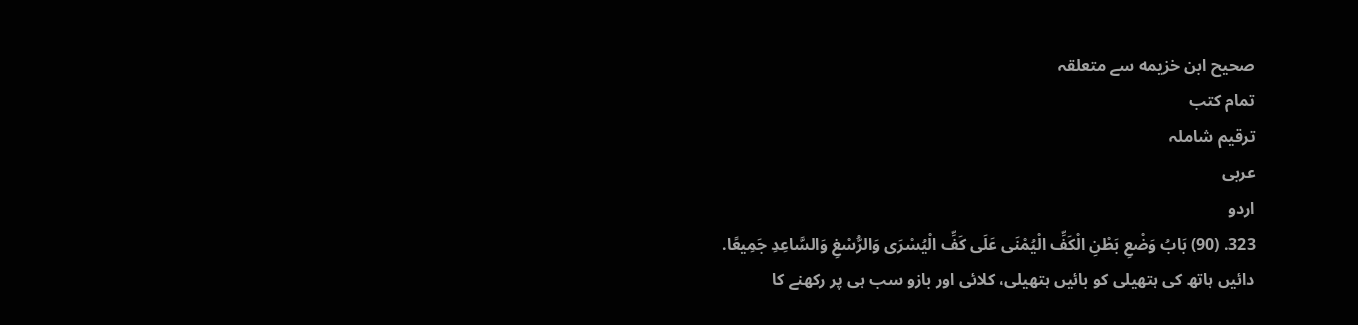صحيح ابن خزيمه سے متعلقہ
تمام کتب
ترقیم شاملہ
عربی
اردو
323. (90) بَابُ وَضْعِ بَطْنِ الْكَفِّ الْيُمْنَى عَلَى كَفِّ الْيُسْرَى وَالرُّسْغِ وَالسَّاعِدِ جَمِيعًا.
دائیں ہاتھ کی ہتھیلی کو بائیں ہتھیلی، کلائی اور بازو سب ہی پر رکھنے کا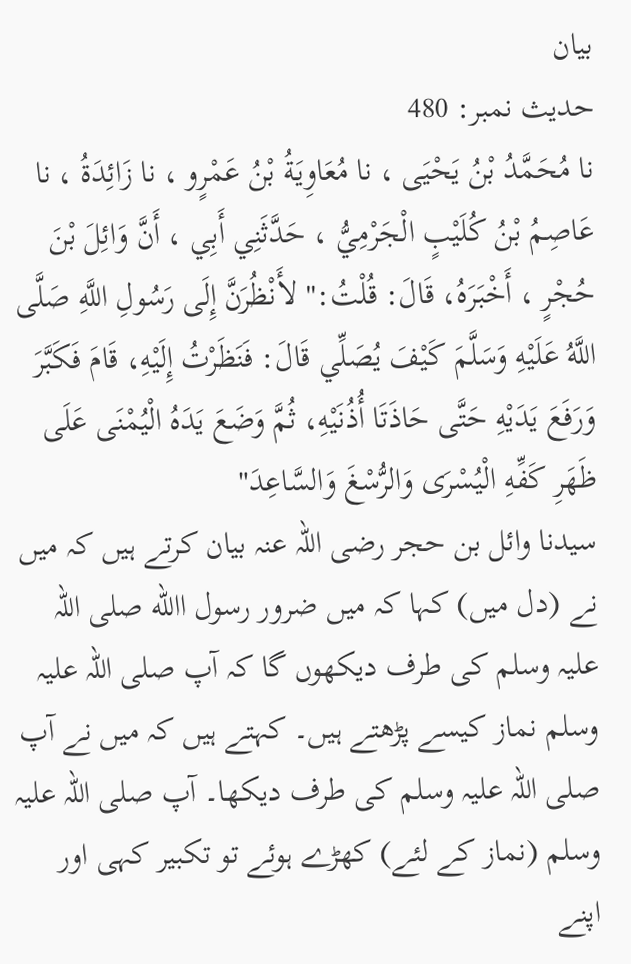بیان
حدیث نمبر: 480
نا مُحَمَّدُ بْنُ يَحْيَى ، نا مُعَاوِيَةُ بْنُ عَمْرٍو ، نا زَائِدَةُ ، نا عَاصِمُ بْنُ كُلَيْبٍ الْجَرْمِيُّ ، حَدَّثَنِي أَبِي ، أَنَّ وَائِلَ بْنَ حُجْرٍ ، أَخْبَرَهُ، قَالَ: قُلْتُ:" لأَنْظُرَنَّ إِلَى رَسُولِ اللَّهِ صَلَّى اللَّهُ عَلَيْهِ وَسَلَّمَ كَيْفَ يُصَلِّي قَالَ: فَنَظَرْتُ إِلَيْهِ، قَامَ فَكَبَّرَ وَرَفَعَ يَدَيْهِ حَتَّى حَاذَتَا أُذُنَيْهِ، ثُمَّ وَضَعَ يَدَهُ الْيُمْنَى عَلَى ظَهَرِ كَفِّهِ الْيُسْرَى وَالرُّسْغَ وَالسَّاعِدَ"
سیدنا وائل بن حجر رضی اللہ عنہ بیان کرتے ہیں کہ میں نے (دل میں) کہا کہ میں ضرور رسول االله صلی اللہ علیہ وسلم کی طرف دیکھوں گا کہ آپ صلی اللہ علیہ وسلم نماز کیسے پڑھتے ہیں۔ کہتے ہیں کہ میں نے آپ صلی اللہ علیہ وسلم کی طرف دیکھا۔ آپ صلی اللہ علیہ وسلم (نماز کے لئے) کھڑے ہوئے تو تکبیر کہی اور اپنے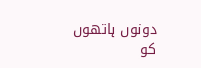دونوں ہاتھوں کو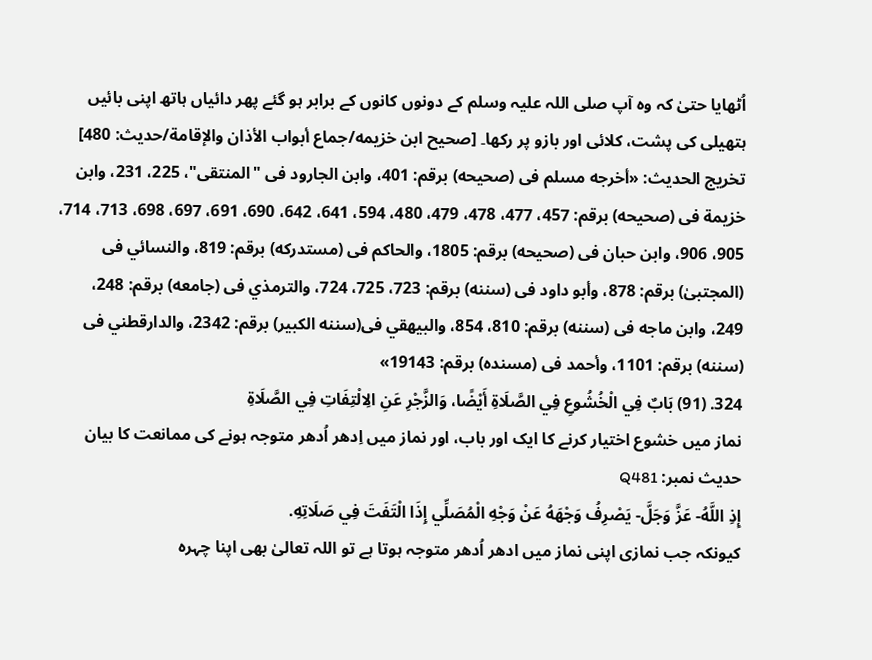اُٹھایا حتیٰ کہ وہ آپ صلی اللہ علیہ وسلم کے دونوں کانوں کے برابر ہو گئے پھر دائیاں ہاتھ اپنی بائیں ہتھیلی کی پشت، کلائی اور بازو پر رکھا۔ [صحيح ابن خزيمه/جماع أبواب الأذان والإقامة/حدیث: 480]
تخریج الحدیث: «أخرجه مسلم فى (صحيحه) برقم: 401، وابن الجارود فى "المنتقى"، 225، 231، وابن خزيمة فى (صحيحه) برقم: 457، 477، 478، 479، 480، 594، 641، 642، 690، 691، 697، 698، 713، 714، 905، 906، وابن حبان فى (صحيحه) برقم: 1805، والحاكم فى (مستدركه) برقم: 819، والنسائي فى (المجتبیٰ) برقم: 878، وأبو داود فى (سننه) برقم: 723، 725، 724، والترمذي فى (جامعه) برقم: 248، 249، وابن ماجه فى (سننه) برقم: 810، 854، والبيهقي فى(سننه الكبير) برقم: 2342، والدارقطني فى (سننه) برقم: 1101، وأحمد فى (مسنده) برقم: 19143»
324. (91) بَابٌ فِي الْخُشُوعِ فِي الصَّلَاةِ أَيْضًا، وَالزَّجْرِ عَنِ الِالْتِفَاتِ فِي الصَّلَاةِ
نماز میں خشوع اختیار کرنے کا ایک اور باب، اور نماز میں اِدھر اُدھر متوجہ ہونے کی ممانعت کا بیان
حدیث نمبر: Q481
إِذِ اللَّهُ- عَزَّ وَجَلَّ- يَصْرِفُ وَجْهَهُ عَنْ وَجْهِ الْمُصَلِّي إِذَا الْتَفَتَ فِي صَلَاتِهِ.
کیونکہ جب نمازی اپنی نماز میں ادھر اُدھر متوجہ ہوتا ہے تو اللہ تعالیٰ بھی اپنا چہرہ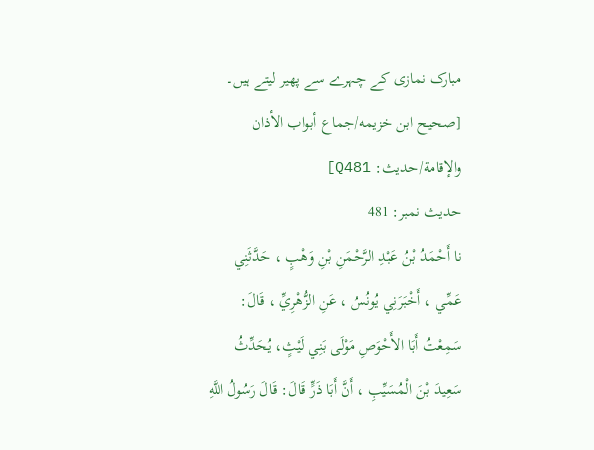مبارک نمازی کے چہرے سے پھیر لیتے ہیں۔ [صحيح ابن خزيمه/جماع أبواب الأذان والإقامة/حدیث: Q481]
حدیث نمبر: 481
نا أَحْمَدُ بْنُ عَبْدِ الرَّحْمَنِ بْنِ وَهْبٍ ، حَدَّثَنِي عَمِّي ، أَخْبَرَنِي يُونُسُ ، عَنِ الزُّهْرِيِّ ، قَالَ: سَمِعْتُ أَبَا الأَحْوَصِ مَوْلَى بَنِي لَيْثٍ، يُحَدِّثُ سَعِيدَ بْنَ الْمُسَيِّبِ ، أَنَّ أَبَا ذَرٍّ قَالَ: قَالَ رَسُولُ اللَّهِ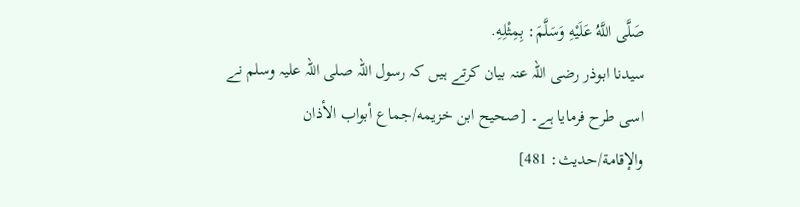صَلَّى اللَّهُ عَلَيْهِ وَسَلَّمَ: بِمِثْلِهِ.
سیدنا ابوذر رضی اللہ عنہ بیان کرتے ہیں کہ رسول اللہ صلی اللہ علیہ وسلم نے اسی طرح فرمایا ہے۔ [صحيح ابن خزيمه/جماع أبواب الأذان والإقامة/حدیث: 481]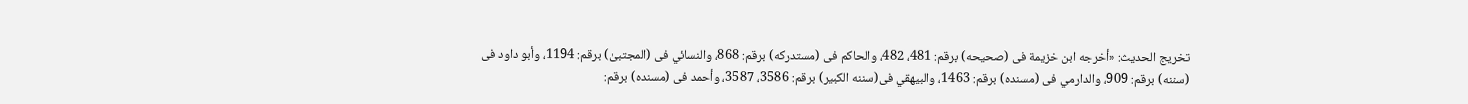تخریج الحدیث: «أخرجه ابن خزيمة فى (صحيحه) برقم: 481، 482، والحاكم فى (مستدركه) برقم: 868، والنسائي فى (المجتبیٰ) برقم: 1194، وأبو داود فى (سننه) برقم: 909، والدارمي فى (مسنده) برقم: 1463، والبيهقي فى(سننه الكبير) برقم: 3586، 3587، وأحمد فى (مسنده) برقم: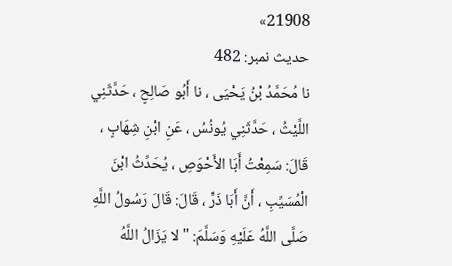21908»
حدیث نمبر: 482
نا مُحَمَّدُ بْنُ يَحْيَى ، نا أَبُو صَالِحٍ ، حَدَّثَنِي اللَّيْثُ ، حَدَّثَنِي يُونُسُ ، عَنِ ابْنِ شِهَابٍ ، قَالَ: سَمِعْتُ أَبَا الأَحْوَصِ ، يُحَدِّثُ ابْنَ الْمُسَيِّبِ ، أَنَّ أَبَا ذَرٍّ ، قَالَ: قَالَ رَسُولُ اللَّهِ صَلَّى اللَّهُ عَلَيْهِ وَسَلَّمَ: " لا يَزَالُ اللَّهُ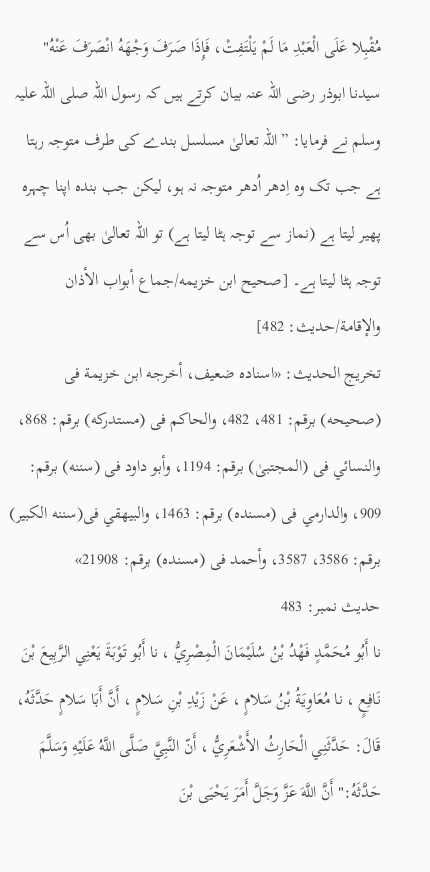مُقْبِلا عَلَى الْعَبْدِ مَا لَمْ يَلْتَفِتْ، فَإِذَا صَرَفَ وَجْهَهُ انْصَرَفَ عَنْهُ"
سیدنا ابوذر رضی اللہ عنہ بیان کرتے ہیں کہ رسول اللہ صلی اللہ علیہ وسلم نے فرمایا: ”اللہ تعالیٰ مسلسل بندے کی طرف متوجہ رہتا ہے جب تک وہ اِدھر اُدھر متوجہ نہ ہو، لیکن جب بندہ اپنا چہرہ پھیر لیتا ہے (نماز سے توجہ ہٹا لیتا ہے) تو اللہ تعالیٰ بھی اُس سے توجہ ہٹا لیتا ہے۔ [صحيح ابن خزيمه/جماع أبواب الأذان والإقامة/حدیث: 482]
تخریج الحدیث: «اسناده ضعيف، أخرجه ابن خزيمة فى (صحيحه) برقم: 481، 482، والحاكم فى (مستدركه) برقم: 868، والنسائي فى (المجتبیٰ) برقم: 1194، وأبو داود فى (سننه) برقم: 909، والدارمي فى (مسنده) برقم: 1463، والبيهقي فى(سننه الكبير) برقم: 3586، 3587، وأحمد فى (مسنده) برقم: 21908»
حدیث نمبر: 483
نا أَبُو مُحَمَّدٍ فَهْدُ بْنُ سُلَيْمَانَ الْمِصْرِيُّ ، نا أَبُو تَوْبَةَ يَعْنِي الرَّبِيعَ بْنَ نَافِعٍ ، نا مُعَاوِيَةُ بْنُ سَلامٍ ، عَنْ زَيْدِ بْنِ سَلامٍ ، أَنَّ أَبَا سَلامٍ حَدَّثَهُ، قَالَ: حَدَّثَنِي الْحَارِثُ الأَشْعَرِيُّ ، أَنّ النَّبِيَّ صَلَّى اللَّهُ عَلَيْهِ وَسَلَّمَ حَدَّثَهُ:" أَنَّ اللَّهَ عَزَّ وَجَلَّ أَمَرَ يَحْيَى بْنَ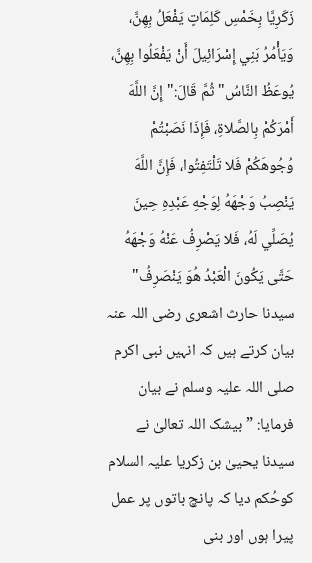زَكَرِيَّا بِخَمْسِ كَلِمَاتٍ يَفْعَلُ بِهِنَّ، وَيَأْمُرُ بَنِي إِسْرَائِيلَ أَنْ يَفْعَلُوا بِهِنَّ، يُوعَظُ النَّاسُ" ثُمَّ قَالَ:" إِنَّ اللَّهَ أَمْرَكُمْ بِالصَّلاةِ، فَإِذَا نَصَبْتُمْ وُجُوهَكُمْ فَلا تَلْتَفِتُوا، فَإِنَّ اللَّهَ يَنْصِبُ وَجْهَهُ لِوَجْهِ عَبْدِهِ حِينَ يُصَلِّي لَهُ، فَلا يَصْرِفُ عَنْهُ وَجْهَهُ حَتَّى يَكُونَ الْعَبْدُ هُوَ يَنْصَرِفُ"
سیدنا حارث اشعری رضی اللہ عنہ بیان کرتے ہیں کہ انہیں نبی اکرم صلی اللہ علیہ وسلم نے بیان فرمایا: ”بیشک اللہ تعالیٰ نے سیدنا یحییٰ بن زکریا علیہ السلام کوحُکم دیا کہ پانچ باتوں پر عمل پیرا ہوں اور بنی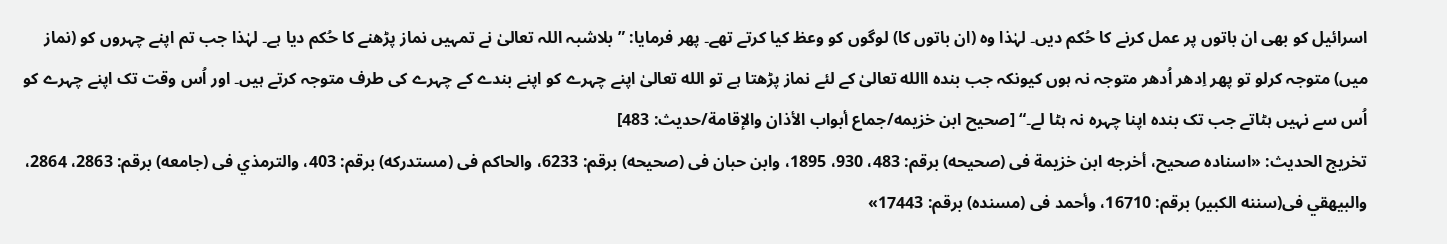اسرائیل کو بھی ان باتوں پر عمل کرنے کا حُکم دیں۔ لہٰذا وہ (ان باتوں کا) لوگوں کو وعظ کیا کرتے تھے۔ پھر فرمایا: ”بلاشبہ اللہ تعالیٰ نے تمہیں نماز پڑھنے کا حُکم دیا ہے۔ لہٰذا جب تم اپنے چہروں کو (نماز میں) متوجہ کرلو تو پھر اِدھر اُدھر متوجہ نہ ہوں کیونکہ جب بندہ االله تعالیٰ کے لئے نماز پڑھتا ہے تو الله تعالیٰ اپنے چہرے کو اپنے بندے کے چہرے کی طرف متوجہ کرتے ہیں۔ اور اُس وقت تک اپنے چہرے کو اُس سے نہیں ہٹاتے جب تک بندہ اپنا چہرہ نہ ہٹا لے۔“ [صحيح ابن خزيمه/جماع أبواب الأذان والإقامة/حدیث: 483]
تخریج الحدیث: «اسناده صحيح، أخرجه ابن خزيمة فى (صحيحه) برقم: 483، 930، 1895، وابن حبان فى (صحيحه) برقم: 6233، والحاكم فى (مستدركه) برقم: 403، والترمذي فى (جامعه) برقم: 2863، 2864، والبيهقي فى(سننه الكبير) برقم: 16710، وأحمد فى (مسنده) برقم: 17443»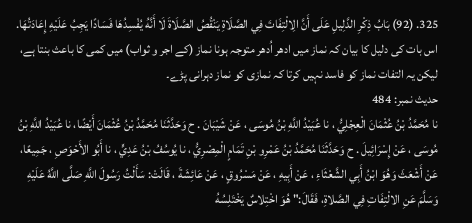325. (92) بَابُ ذِكْرِ الدَّلِيلِ عَلَى أَنَّ الِالْتِفَاتَ فِي الصَّلَاةِ يَنْقُصُ الصَّلَاةَ لَا أَنَّهُ يُفْسِدُهَا فَسَادًا يَجِبُ عَلَيْهِ إِعَادَتُهَا.
اس بات کی دلیل کا بیان کہ نماز میں ادھر اُدھر متوجہ ہونا نماز (کے اجر و ثواب) میں کمی کا باعث بنتا ہے، لیکن یہ التفات نماز کو فاسد نہیں کرتا کہ نمازی کو نماز دہرانی پڑے۔
حدیث نمبر: 484
نا مُحَمَّدُ بْنُ عُثْمَانَ الْعِجْلِيُّ ، نا عُبَيْدُ اللَّهِ بْنُ مُوسَى ، عَنْ شَيْبَانَ . ح وَحَدَّثَنَا مُحَمَّدُ بْنُ عُثْمَانَ أَيْضًا، نا عُبَيْدُ اللَّهِ بْنُ مُوسَى ، عَنْ إِسْرَائِيلَ . ح وَحَدَّثَنَا مُحَمَّدُ بْنُ عَمْرِو بْنِ تَمَامٍ الْمِصْرِيُّ ، نا يُوسُفُ بْنُ عَدِيٍّ ، نا أَبُو الأَحْوَصِ ، جَمِيعًا، عَنْ أَشْعَثَ وَهُوَ ابْنُ أَبِي الشَّعْثَاءِ ، عَنْ أَبِيهِ ، عَنْ مَسْرُوقٍ ، عَنْ عَائِشَةَ ، قَالَتْ: سَأَلْتُ رَسُولَ اللَّهِ صَلَّى اللَّهُ عَلَيْهِ وَسَلَّمَ عَنِ الالْتِفَاتِ فِي الصَّلاةِ، فَقَالَ:" هُوَ اخْتِلاسٌ يَخْتَلِسُهُ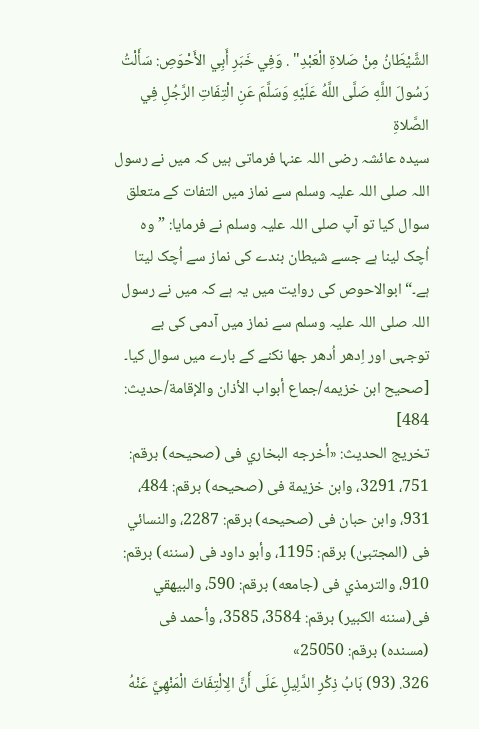الشَّيْطَانُ مِنْ صَلاةِ الْعَبْدِ" . وَفِي خَبَرِ أَبِي الأَحْوَصِ: سَأَلْتُ رَسُولَ اللَّهِ صَلَّى اللَّهُ عَلَيْهِ وَسَلَّمَ عَنِ الْتِفَاتِ الرَّجُلِ فِي الصَّلاةِ
سیدہ عائشہ رضی اللہ عنہا فرماتی ہیں کہ میں نے رسول اللہ صلی اللہ علیہ وسلم سے نماز میں التفات کے متعلق سوال کیا تو آپ صلی اللہ علیہ وسلم نے فرمایا: ”وہ اُچک لینا ہے جسے شیطان بندے کی نماز سے اُچک لیتا ہے۔“ ابوالاحوص کی روایت میں یہ ہے کہ میں نے رسول اللہ صلی اللہ علیہ وسلم سے نماز میں آدمی کی بے توجہی اور اِدھر اُدھر جھا نکنے کے بارے میں سوال کیا۔ [صحيح ابن خزيمه/جماع أبواب الأذان والإقامة/حدیث: 484]
تخریج الحدیث: «أخرجه البخاري فى (صحيحه) برقم: 751، 3291، وابن خزيمة فى (صحيحه) برقم: 484، 931، وابن حبان فى (صحيحه) برقم: 2287، والنسائي فى (المجتبیٰ) برقم: 1195، وأبو داود فى (سننه) برقم: 910، والترمذي فى (جامعه) برقم: 590، والبيهقي فى(سننه الكبير) برقم: 3584، 3585، وأحمد فى (مسنده) برقم: 25050»
326. (93) بَابُ ذِكْرِ الدَّلِيلِ عَلَى أَنَّ الِالْتِفَاتَ الْمَنْهِيَّ عَنْهُ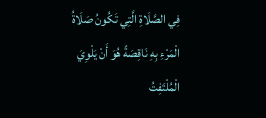فِي الصَّلَاةِ الَّتِي تَكُونُ صَلَاةُ الْمَرْءِ بِهِ نَاقِصَةً هُوَ أَنْ يَلْوِيَ الْمُلْتَفِتُ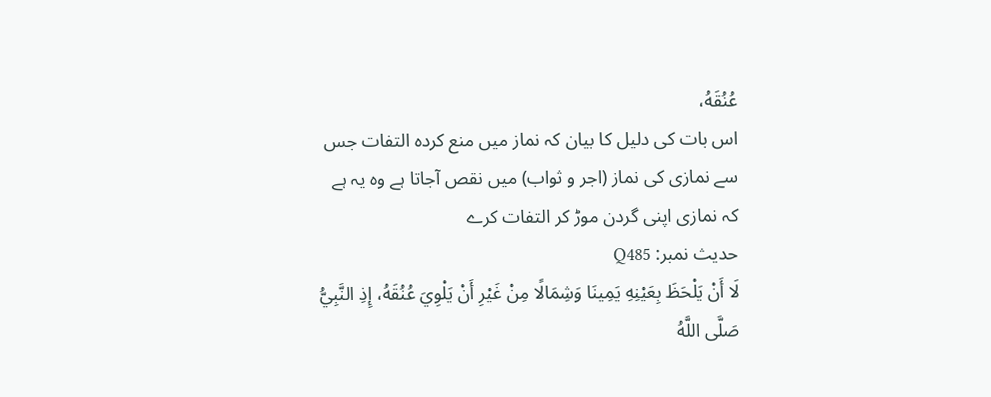عُنُقَهُ،
اس بات کی دلیل کا بیان کہ نماز میں منع کردہ التفات جس سے نمازی کی نماز (اجر و ثواب) میں نقص آجاتا ہے وہ یہ ہے کہ نمازی اپنی گردن موڑ کر التفات کرے
حدیث نمبر: Q485
لَا أَنْ يَلْحَظَ بِعَيْنِهِ يَمِينَا وَشِمَالًا مِنْ غَيْرِ أَنْ يَلْوِيَ عُنُقَهُ، إِذِ النَّبِيُّ صَلَّى اللَّهُ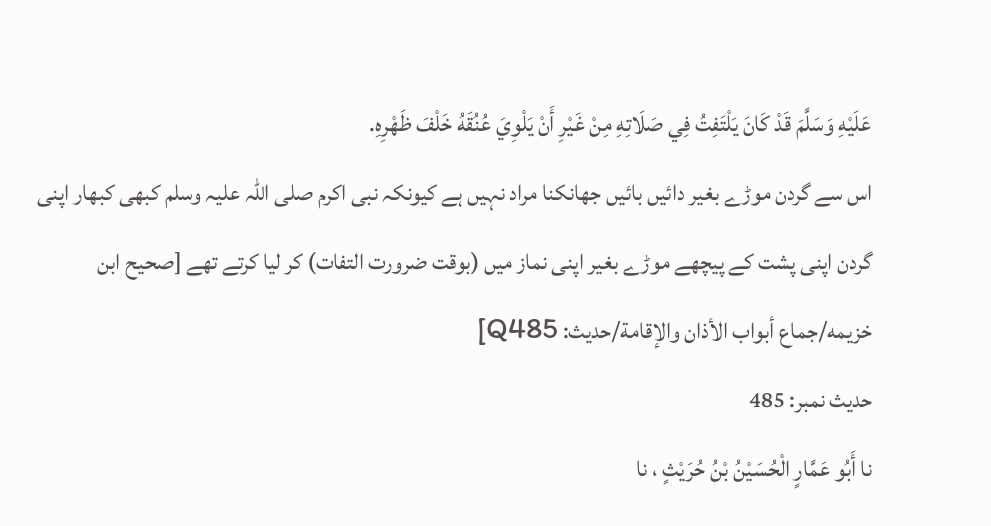عَلَيْهِ وَسَلَّمَ قَدْ كَانَ يَلْتَفِتُ فِي صَلَاتِهِ مِنْ غَيْرِ أَنْ يَلْوِيَ عُنُقَهُ خَلْفَ ظَهْرِهِ.
اس سے گردن موڑے بغیر دائیں بائیں جھانکنا مراد نہیں ہے کیونکہ نبی اکرم صلی اللہ علیہ وسلم کبھی کبھار اپنی گردن اپنی پشت کے پیچھے موڑے بغیر اپنی نماز میں (بوقت ضرورت التفات) کر لیا کرتے تھے [صحيح ابن خزيمه/جماع أبواب الأذان والإقامة/حدیث: Q485]
حدیث نمبر: 485
نا أَبُو عَمَّارٍ الْحُسَيْنُ بْنُ حُرَيْثٍ ، نا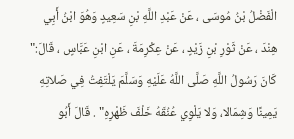الْفَضْلُ بْنُ مُوسَى ، عَنْ عَبْدِ اللَّهِ بْنِ سَعِيدٍ وَهُوَ ابْنُ أَبِي هِنْدَ ، عَنْ ثَوْرِ بْنِ زَيْدٍ ، عَنْ عِكْرِمَةَ ، عَنِ ابْنِ عَبَّاسٍ ، قَالَ:" كَانَ رَسُولُ اللَّهِ صَلَّى اللَّهُ عَلَيْهِ وَسَلَّمَ يَلْتَفِتُ فِي صَلاتِهِ يَمِينًا وَشِمَالا، وَلا يَلْوِي عُنُقَهُ خَلْفَ ظَهْرِهِ" . قَالَ أَبُو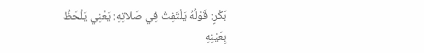بَكْرٍ: قَوْلُهُ يَلْتَفِتُ فِي صَلاتِهِ: يَعْنِي يَلْحَظُ بِعَيْنِهِ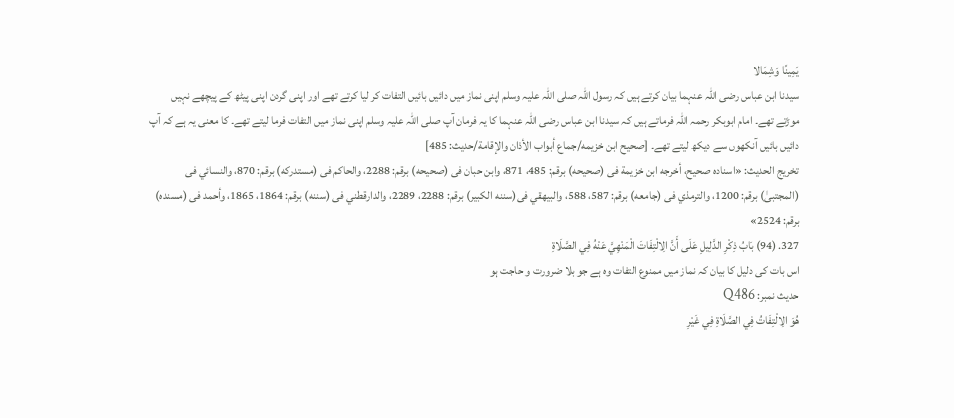يَمِينًا وَشِمَالا
سیدنا ابن عباس رضی اللہ عنہما بیان کرتے ہیں کہ رسول اللہ صلی اللہ علیہ وسلم اپنی نماز میں دائیں بائیں التفات کر لیا کرتے تھے اور اپنی گردن اپنی پیٹھ کے پیچھے نہیں موڑتے تھے۔ امام ابوبکر رحمہ اللہ فرماتے ہیں کہ سیدنا ابن عباس رضی اللہ عنہما کا یہ فرمان آپ صلی اللہ علیہ وسلم اپنی نماز میں التفات فرما لیتے تھے۔ کا معنی یہ ہے کہ آپ دائیں بائیں آنکھوں سے دیکھ لیتے تھے۔ [صحيح ابن خزيمه/جماع أبواب الأذان والإقامة/حدیث: 485]
تخریج الحدیث: «اسناده صحيح، أخرجه ابن خزيمة فى (صحيحه) برقم: 485، 871، وابن حبان فى (صحيحه) برقم: 2288، والحاكم فى (مستدركه) برقم: 870، والنسائي فى (المجتبیٰ) برقم: 1200، والترمذي فى (جامعه) برقم: 587، 588، والبيهقي فى(سننه الكبير) برقم: 2288، 2289، والدارقطني فى (سننه) برقم: 1864، 1865، وأحمد فى (مسنده) برقم: 2524»
327. (94) بَابُ ذِكْرِ الدَّلِيلِ عَلَى أَنَّ الِالْتِفَاتَ الْمَنْهِيَّ عَنْهُ فِي الصَّلَاةِ
اس بات کی دلیل کا بیان کہ نماز میں ممنوع التفات وہ ہے جو بلا ضرورت و حاجت ہو
حدیث نمبر: Q486
هُوَ الِالْتِفَاتُ فِي الصَّلَاةِ فِي غَيْرِ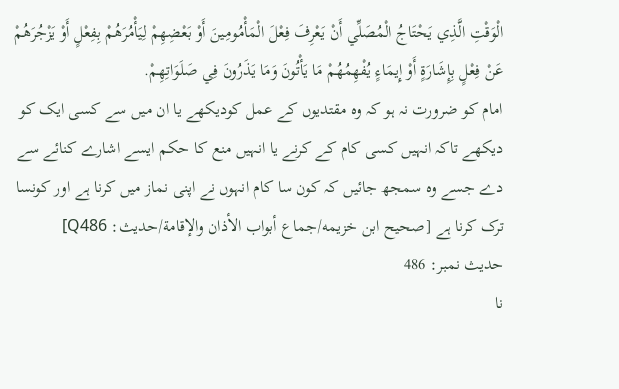الْوَقْتِ الَّذِي يَحْتَاجُ الْمُصَلِّي أَنْ يَعْرِفَ فِعْلَ الْمَأْمُومِينَ أَوْ بَعْضِهِمْ لِيَأْمُرَهُمْ بِفِعْلٍ أَوْ يَزْجُرَهُمْ عَنْ فِعْلٍ بِإِشَارَةٍ أَوْ إِيمَاءٍ يُفْهِمُهُمْ مَا يَأْتُونَ وَمَا يَذَرُونَ فِي صَلَوَاتِهِمْ.
امام کو ضرورت نہ ہو کہ وہ مقتدیوں کے عمل کودیکھے یا ان میں سے کسی ایک کو دیکھے تاکہ انہیں کسی کام کے کرنے یا انہیں منع کا حکم ایسے اشارے کنائے سے دے جسے وہ سمجھ جائیں کہ کون سا کام انہوں نے اپنی نماز میں کرنا ہے اور کونسا ترک کرنا ہے [صحيح ابن خزيمه/جماع أبواب الأذان والإقامة/حدیث: Q486]
حدیث نمبر: 486
نا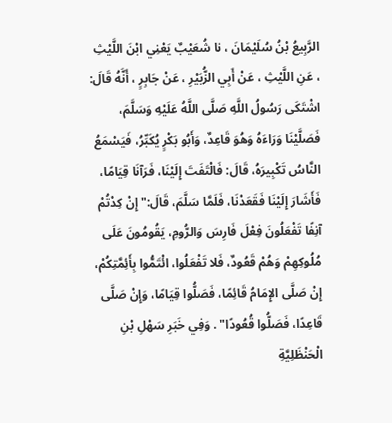الرَّبِيعُ بْنُ سُلَيْمَانَ ، نا شُعَيْبٌ يَعْنِي ابْنَ اللَّيْثِ ، عَنِ اللَّيْثِ ، عَنْ أَبِي الزُّبَيْرِ ، عَنْ جَابِرٍ ، أَنَّهُ قَالَ: اشْتَكَى رَسُولُ اللَّهِ صَلَّى اللَّهُ عَلَيْهِ وَسَلَّمَ، فَصَلَّيْنَا وَرَاءَهُ وَهُوَ قَاعِدٌ، وَأَبُو بَكْرٍ يُكَبِّرُ، فَيَسْمَعُ النَّاسُ تَكْبِيرَهُ، قَالَ: فَالْتَفَتَ إِلَيْنَا، فَرَآنَا قِيَامًا، فَأَشَارَ إِلَيْنَا فَقَعَدْنَا، فَلَمَّا سَلَّمَ، قَالَ:" إِنْ كِدْتُمْ آنِفًا تَفْعَلُونَ فِعْلَ فَارِسَ وَالرُّومِ، يَقُومُونَ عَلَى مُلُوكِهِمْ وَهُمْ قَعُودٌ، فَلا تَفْعَلُوا، ائْتَمُّوا بِأَئِمَّتِكُمْ، إِنْ صَلَّى الإِمَامُ قَائِمًا، فَصَلُّوا قِيَامًا، وَإِنْ صَلَّى قَاعِدًا، فَصَلُّوا قُعُودًا" . وَفِي خَبَرِ سَهْلِ بْنِ الْحَنْظَلِيَّةِ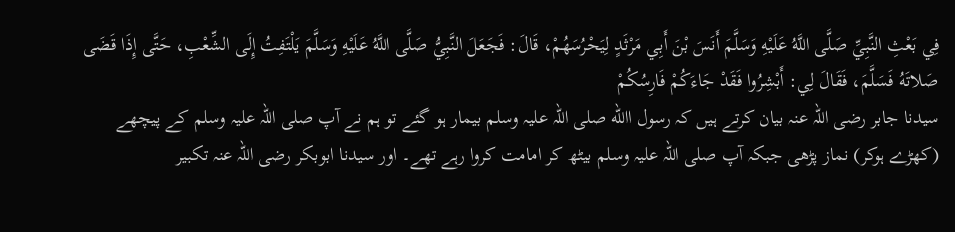فِي بَعْثِ النَّبِيِّ صَلَّى اللَّهُ عَلَيْهِ وَسَلَّمَ أَنَسَ بْنَ أَبِي مَرْثَدٍ لِيَحْرُسَهُمْ، قَالَ: فَجَعَلَ النَّبِيُّ صَلَّى اللَّهُ عَلَيْهِ وَسَلَّمَ يَلْتَفِتُ إِلَى الشِّعْبِ، حَتَّى إِذَا قَضَى صَلاتَهُ فَسَلَّمَ، فَقَالَ لِي: أَبْشِرُوا فَقَدْ جَاءَكُمْ فَارِسُكُمْ
سیدنا جابر رضی اللہ عنہ بیان کرتے ہیں کہ رسول االله صلی اللہ علیہ وسلم بیمار ہو گئے تو ہم نے آپ صلی اللہ علیہ وسلم کے پیچھے (کھڑے ہوکر) نماز پڑھی جبکہ آپ صلی اللہ علیہ وسلم بیٹھ کر امامت کروا رہے تھے۔ اور سیدنا ابوبکر رضی اللہ عنہ تکبیر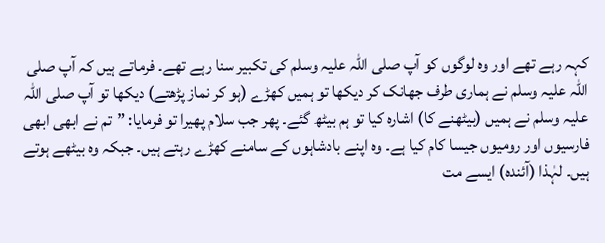کہہ رہے تھے اور وہ لوگوں کو آپ صلی اللہ علیہ وسلم کی تکبیر سنا رہے تھے۔ فرماتے ہیں کہ آپ صلی اللہ علیہ وسلم نے ہماری طرف جھانک کر دیکھا تو ہمیں کھڑے (ہو کر نماز پڑھتے) دیکھا تو آپ صلی اللہ علیہ وسلم نے ہمیں (بیٹھنے کا) اشارہ کیا تو ہم بیٹھ گئے۔ پھر جب سلام پھیرا تو فرمایا: ”تم نے ابھی ابھی فارسیوں اور رومیوں جیسا کام کیا ہے۔ وہ اپنے بادشاہوں کے سامنے کھڑے رہتے ہیں۔ جبکہ وہ بیٹھے ہوتے ہیں۔ لہٰذا (آئندہ) ایسے مت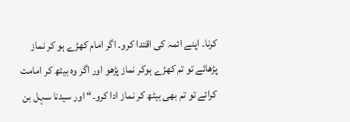کرنا۔ اپنے ائمہ کی اقتدا کرو۔ اگر امام کھڑے ہو کر نماز پڑھائے تو تم کھڑے ہوکر نماز پڑھو اور اگر وہ بیٹھ کر امامت کرائے تو تم بھی بیٹھ کر نماز ادا کرو۔“ اور سیدنا سہل بن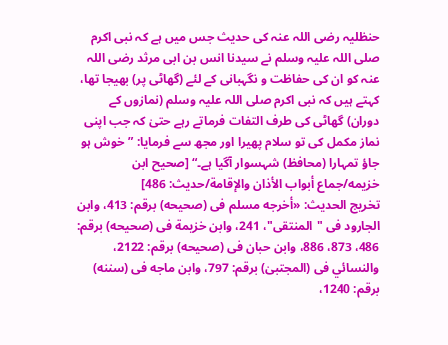حنظلیہ رضی اللہ عنہ کی حدیث جس میں ہے کہ نبی اکرم صلی اللہ علیہ وسلم نے سیدنا انس بن ابی مرثد رضی اللہ عنہ کو ان کی حفاظت و نگہبانی کے لئے (گھاٹی پر) بھیجا تھا، کہتے ہیں کہ نبی اکرم صلی اللہ علیہ وسلم (نمازوں کے دوران) گھاٹی کی طرف التفات فرماتے رہے حتیٰ کہ جب اپنی نماز مکمل کی تو سلام پھیرا اور مجھ سے فرمایا: ”خوش ہو جاؤ تمہارا (محافظ) شہسوار آگیا ہے۔“ [صحيح ابن خزيمه/جماع أبواب الأذان والإقامة/حدیث: 486]
تخریج الحدیث: «أخرجه مسلم فى (صحيحه) برقم: 413، وابن الجارود فى "المنتقى"، 241، وابن خزيمة فى (صحيحه) برقم: 486، 873، 886، وابن حبان فى (صحيحه) برقم: 2122، والنسائي فى (المجتبیٰ) برقم: 797، وابن ماجه فى (سننه) برقم: 1240،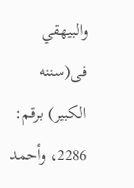والبيهقي فى(سننه الكبير) برقم: 2286، وأحمد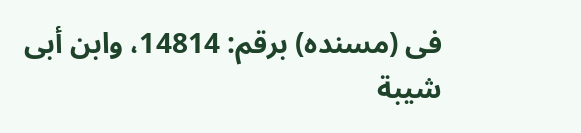فى (مسنده) برقم: 14814، وابن أبى شيبة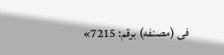فى (مصنفه) برقم: 7215»